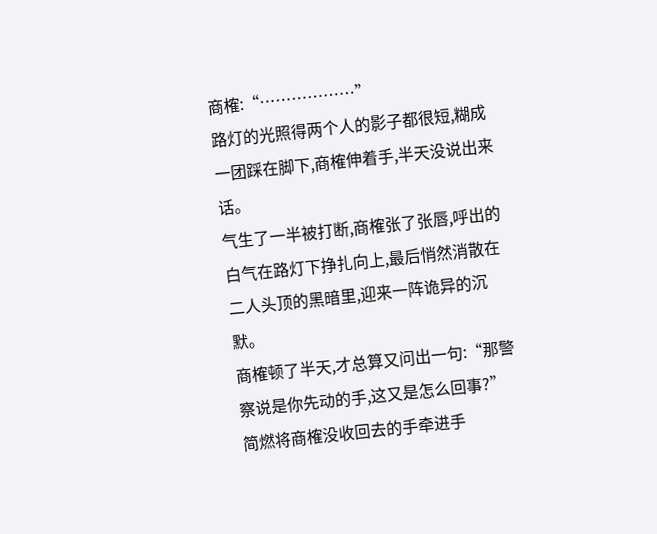商榷:“………………”
路灯的光照得两个人的影子都很短,糊成一团踩在脚下,商榷伸着手,半天没说出来话。
气生了一半被打断,商榷张了张唇,呼出的白气在路灯下挣扎向上,最后悄然消散在二人头顶的黑暗里,迎来一阵诡异的沉默。
商榷顿了半天,才总算又问出一句:“那警察说是你先动的手,这又是怎么回事?”
简燃将商榷没收回去的手牵进手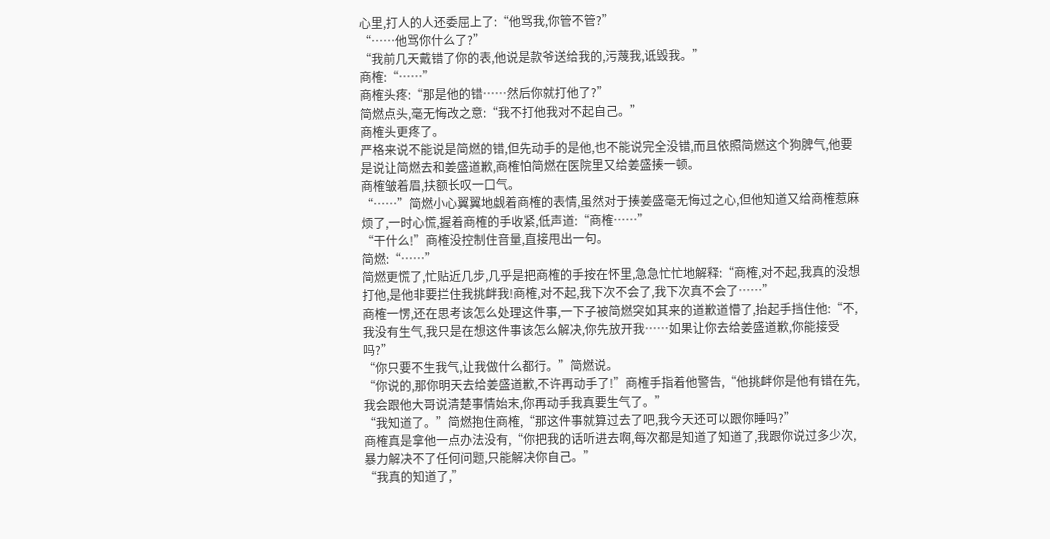心里,打人的人还委屈上了:“他骂我,你管不管?”
“……他骂你什么了?”
“我前几天戴错了你的表,他说是款爷送给我的,污蔑我,诋毁我。”
商榷:“……”
商榷头疼:“那是他的错……然后你就打他了?”
简燃点头,毫无悔改之意:“我不打他我对不起自己。”
商榷头更疼了。
严格来说不能说是简燃的错,但先动手的是他,也不能说完全没错,而且依照简燃这个狗脾气,他要是说让简燃去和姜盛道歉,商榷怕简燃在医院里又给姜盛揍一顿。
商榷皱着眉,扶额长叹一口气。
“……”简燃小心翼翼地觑着商榷的表情,虽然对于揍姜盛毫无悔过之心,但他知道又给商榷惹麻烦了,一时心慌,握着商榷的手收紧,低声道:“商榷……”
“干什么!”商榷没控制住音量,直接甩出一句。
简燃:“……”
简燃更慌了,忙贴近几步,几乎是把商榷的手按在怀里,急急忙忙地解释:“商榷,对不起,我真的没想打他,是他非要拦住我挑衅我!商榷,对不起,我下次不会了,我下次真不会了……”
商榷一愣,还在思考该怎么处理这件事,一下子被简燃突如其来的道歉道懵了,抬起手挡住他:“不,我没有生气,我只是在想这件事该怎么解决,你先放开我……如果让你去给姜盛道歉,你能接受吗?”
“你只要不生我气,让我做什么都行。”简燃说。
“你说的,那你明天去给姜盛道歉,不许再动手了!”商榷手指着他警告,“他挑衅你是他有错在先,我会跟他大哥说清楚事情始末,你再动手我真要生气了。”
“我知道了。”简燃抱住商榷,“那这件事就算过去了吧,我今天还可以跟你睡吗?”
商榷真是拿他一点办法没有,“你把我的话听进去啊,每次都是知道了知道了,我跟你说过多少次,暴力解决不了任何问题,只能解决你自己。”
“我真的知道了,”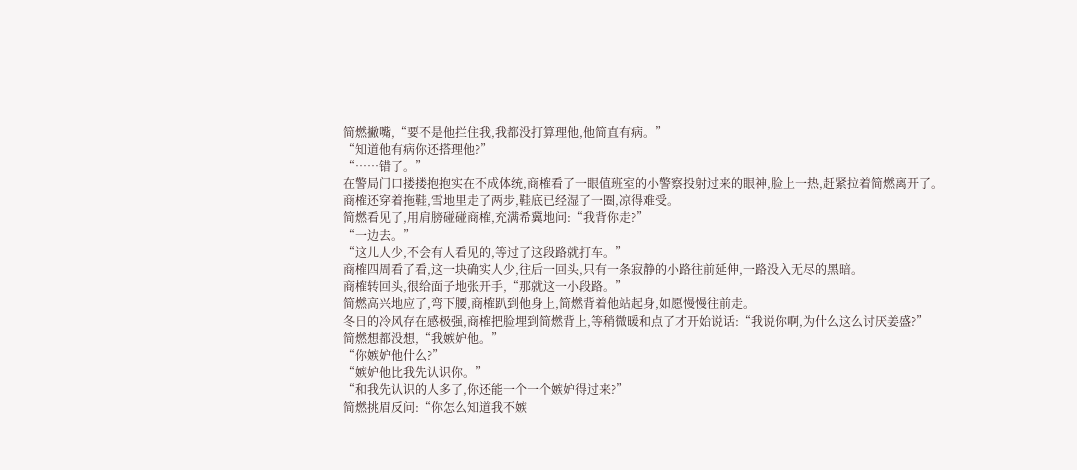简燃撇嘴,“要不是他拦住我,我都没打算理他,他简直有病。”
“知道他有病你还搭理他?”
“……错了。”
在警局门口搂搂抱抱实在不成体统,商榷看了一眼值班室的小警察投射过来的眼神,脸上一热,赶紧拉着简燃离开了。
商榷还穿着拖鞋,雪地里走了两步,鞋底已经湿了一圈,凉得难受。
简燃看见了,用肩膀碰碰商榷,充满希冀地问:“我背你走?”
“一边去。”
“这儿人少,不会有人看见的,等过了这段路就打车。”
商榷四周看了看,这一块确实人少,往后一回头,只有一条寂静的小路往前延伸,一路没入无尽的黑暗。
商榷转回头,很给面子地张开手,“那就这一小段路。”
简燃高兴地应了,弯下腰,商榷趴到他身上,简燃背着他站起身,如愿慢慢往前走。
冬日的冷风存在感极强,商榷把脸埋到简燃背上,等稍微暖和点了才开始说话:“我说你啊,为什么这么讨厌姜盛?”
简燃想都没想,“我嫉妒他。”
“你嫉妒他什么?”
“嫉妒他比我先认识你。”
“和我先认识的人多了,你还能一个一个嫉妒得过来?”
简燃挑眉反问:“你怎么知道我不嫉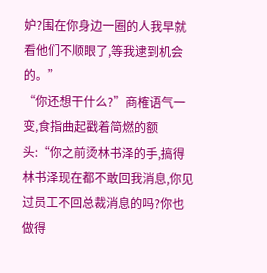妒?围在你身边一圈的人我早就看他们不顺眼了,等我逮到机会的。”
“你还想干什么?”商榷语气一变,食指曲起戳着简燃的额头:“你之前烫林书泽的手,搞得林书泽现在都不敢回我消息,你见过员工不回总裁消息的吗?你也做得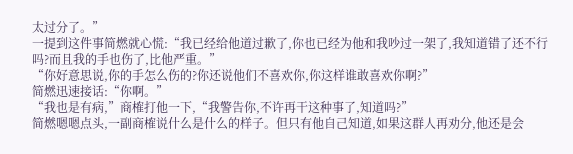太过分了。”
一提到这件事简燃就心慌:“我已经给他道过歉了,你也已经为他和我吵过一架了,我知道错了还不行吗?而且我的手也伤了,比他严重。”
“你好意思说,你的手怎么伤的?你还说他们不喜欢你,你这样谁敢喜欢你啊?”
简燃迅速接话:“你啊。”
“我也是有病,”商榷打他一下,“我警告你,不许再干这种事了,知道吗?”
简燃嗯嗯点头,一副商榷说什么是什么的样子。但只有他自己知道,如果这群人再劝分,他还是会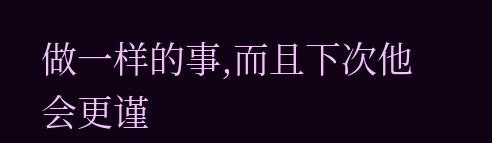做一样的事,而且下次他会更谨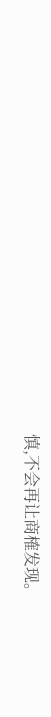慎,不会再让商榷发现。